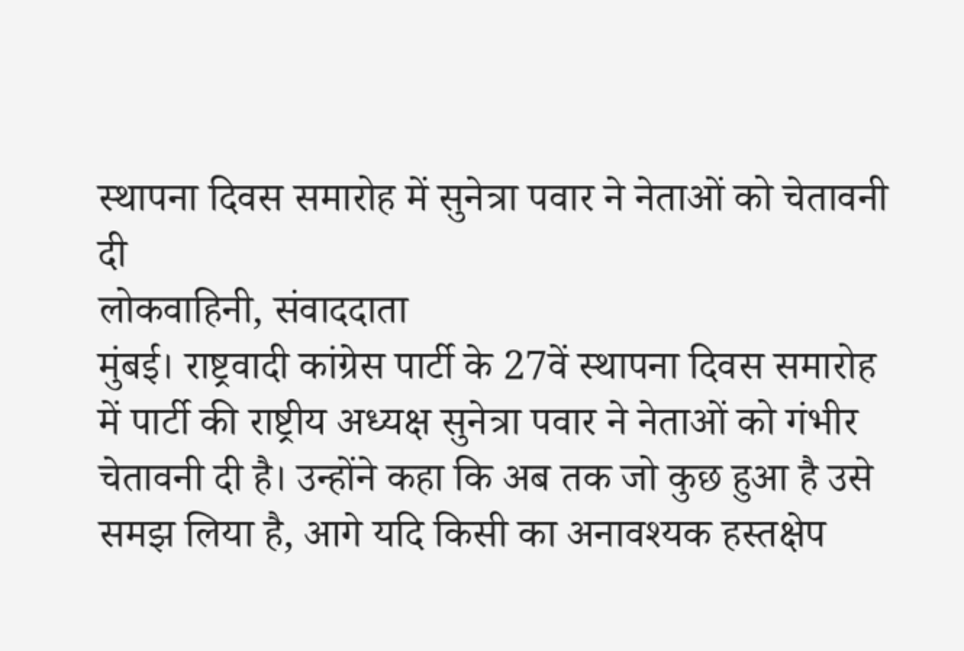स्थापना दिवस समारोह में सुनेत्रा पवार ने नेताओं को चेतावनी दी
लोकवाहिनी, संवाददाता
मुंबई। राष्ट्रवादी कांग्रेस पार्टी के 27वें स्थापना दिवस समारोह में पार्टी की राष्ट्रीय अध्यक्ष सुनेत्रा पवार ने नेताओं को गंभीर चेतावनी दी है। उन्होंने कहा कि अब तक जो कुछ हुआ है उसे समझ लिया है, आगे यदि किसी का अनावश्यक हस्तक्षेप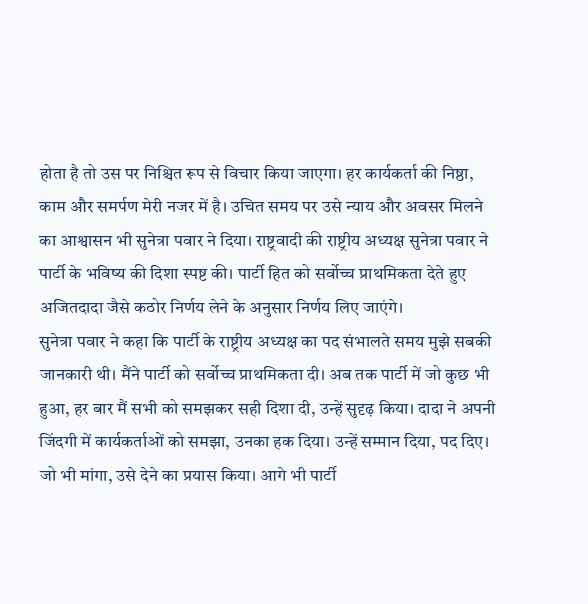होता है तो उस पर निश्चित रूप से विचार किया जाएगा। हर कार्यकर्ता की निष्ठा, काम और समर्पण मेरी नजर में है। उचित समय पर उसे न्याय और अवसर मिलने का आश्वासन भी सुनेत्रा पवार ने दिया। राष्ट्रवादी की राष्ट्रीय अध्यक्ष सुनेत्रा पवार ने पार्टी के भविष्य की दिशा स्पष्ट की। पार्टी हित को सर्वोच्च प्राथमिकता देते हुए अजितदादा जैसे कठोर निर्णय लेने के अनुसार निर्णय लिए जाएंगे।
सुनेत्रा पवार ने कहा कि पार्टी के राष्ट्रीय अध्यक्ष का पद संभालते समय मुझे सबकी जानकारी थी। मैंने पार्टी को सर्वोच्च प्राथमिकता दी। अब तक पार्टी में जो कुछ भी हुआ, हर बार मैं सभी को समझकर सही दिशा दी, उन्हें सुदृढ़ किया। दादा ने अपनी जिंदगी में कार्यकर्ताओं को समझा, उनका हक दिया। उन्हें सम्मान दिया, पद दिए। जो भी मांगा, उसे देने का प्रयास किया। आगे भी पार्टी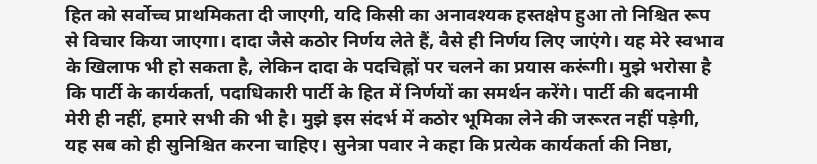हित को सर्वोच्च प्राथमिकता दी जाएगी, यदि किसी का अनावश्यक हस्तक्षेप हुआ तो निश्चित रूप से विचार किया जाएगा। दादा जैसे कठोर निर्णय लेते हैं, वैसे ही निर्णय लिए जाएंगे। यह मेरे स्वभाव के खिलाफ भी हो सकता है, लेकिन दादा के पदचिह्नों पर चलने का प्रयास करूंगी। मुझे भरोसा है कि पार्टी के कार्यकर्ता, पदाधिकारी पार्टी के हित में निर्णयों का समर्थन करेंगे। पार्टी की बदनामी मेरी ही नहीं, हमारे सभी की भी है। मुझे इस संदर्भ में कठोर भूमिका लेने की जरूरत नहीं पड़ेगी, यह सब को ही सुनिश्चित करना चाहिए। सुनेत्रा पवार ने कहा कि प्रत्येक कार्यकर्ता की निष्ठा,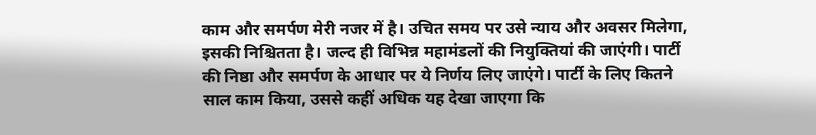काम और समर्पण मेरी नजर में है। उचित समय पर उसे न्याय और अवसर मिलेगा, इसकी निश्चितता है। जल्द ही विभिन्न महामंडलों की नियुक्तियां की जाएंगी। पार्टी की निष्ठा और समर्पण के आधार पर ये निर्णय लिए जाएंगे। पार्टी के लिए कितने साल काम किया, उससे कहीं अधिक यह देखा जाएगा कि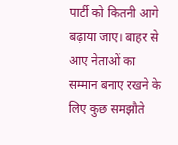पार्टी को कितनी आगे बढ़ाया जाए। बाहर से आए नेताओं का सम्मान बनाए रखने के लिए कुछ समझौते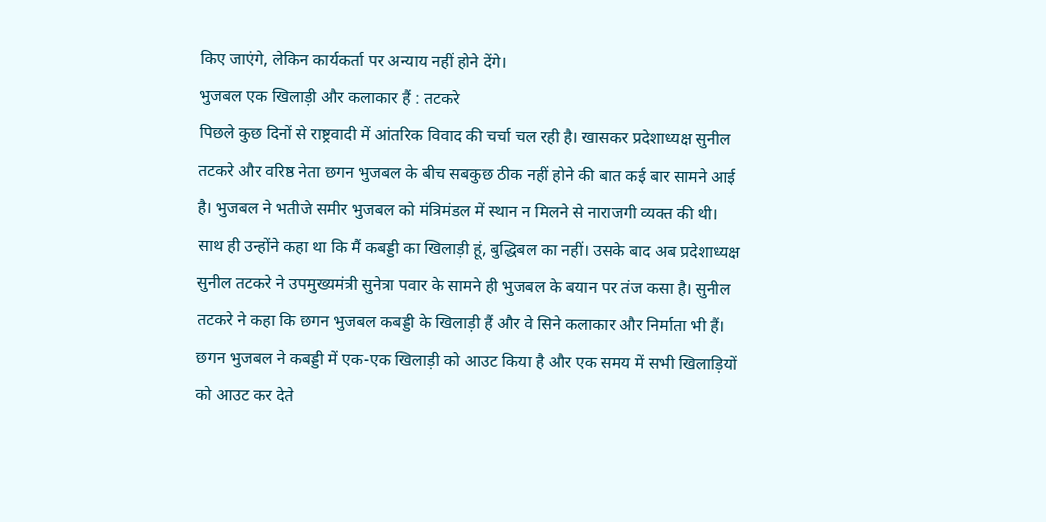किए जाएंगे, लेकिन कार्यकर्ता पर अन्याय नहीं होने देंगे।
भुजबल एक खिलाड़ी और कलाकार हैं : तटकरे
पिछले कुछ दिनों से राष्ट्रवादी में आंतरिक विवाद की चर्चा चल रही है। खासकर प्रदेशाध्यक्ष सुनील तटकरे और वरिष्ठ नेता छगन भुजबल के बीच सबकुछ ठीक नहीं होने की बात कई बार सामने आई है। भुजबल ने भतीजे समीर भुजबल को मंत्रिमंडल में स्थान न मिलने से नाराजगी व्यक्त की थी। साथ ही उन्होंने कहा था कि मैं कबड्डी का खिलाड़ी हूं, बुद्धिबल का नहीं। उसके बाद अब प्रदेशाध्यक्ष सुनील तटकरे ने उपमुख्यमंत्री सुनेत्रा पवार के सामने ही भुजबल के बयान पर तंज कसा है। सुनील तटकरे ने कहा कि छगन भुजबल कबड्डी के खिलाड़ी हैं और वे सिने कलाकार और निर्माता भी हैं। छगन भुजबल ने कबड्डी में एक-एक खिलाड़ी को आउट किया है और एक समय में सभी खिलाड़ियों को आउट कर देते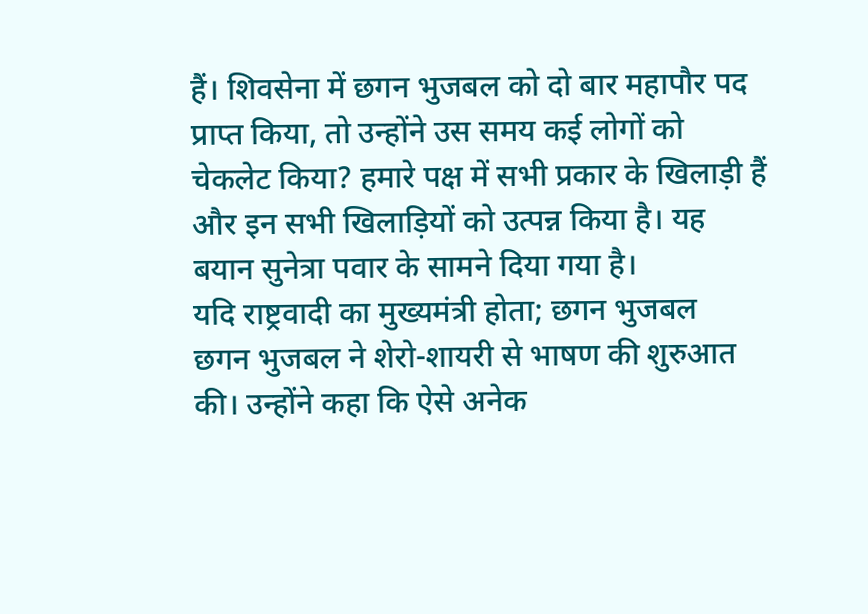हैं। शिवसेना में छगन भुजबल को दो बार महापौर पद प्राप्त किया, तो उन्होंने उस समय कई लोगों को चेकलेट किया? हमारे पक्ष में सभी प्रकार के खिलाड़ी हैं और इन सभी खिलाड़ियों को उत्पन्न किया है। यह बयान सुनेत्रा पवार के सामने दिया गया है।
यदि राष्ट्रवादी का मुख्यमंत्री होता; छगन भुजबल
छगन भुजबल ने शेरो-शायरी से भाषण की शुरुआत की। उन्होंने कहा कि ऐसे अनेक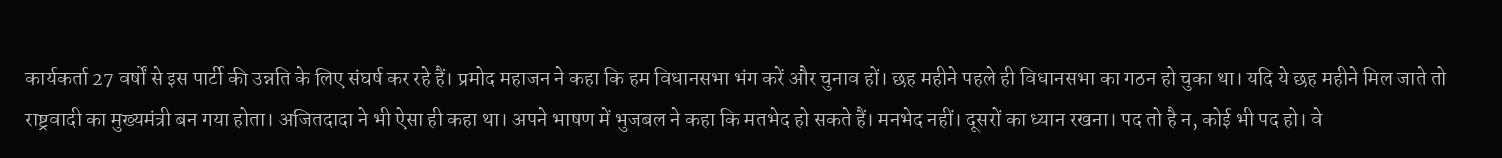कार्यकर्ता 27 वर्षों से इस पार्टी की उन्नति के लिए संघर्ष कर रहे हैं। प्रमोद महाजन ने कहा कि हम विधानसभा भंग करें और चुनाव हों। छह महीने पहले ही विधानसभा का गठन हो चुका था। यदि ये छह महीने मिल जाते तो राष्ट्रवादी का मुख्यमंत्री बन गया होता। अजितदादा ने भी ऐसा ही कहा था। अपने भाषण में भुजबल ने कहा कि मतभेद हो सकते हैं। मनभेद नहीं। दूसरों का ध्यान रखना। पद तो है न, कोई भी पद हो। वे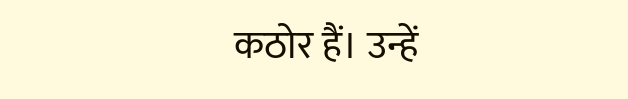कठोर हैं। उन्हें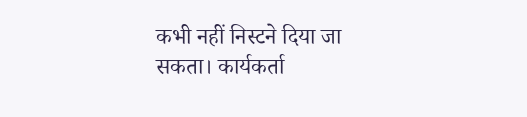कभी नहीं निस्टने दिया जा सकता। कार्यकर्ता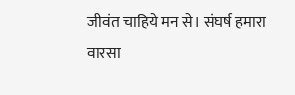जीवंत चाहिये मन से। संघर्ष हमारा वारसा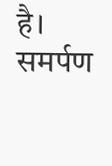है। समर्पण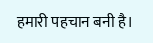हमारी पहचान बनी है।